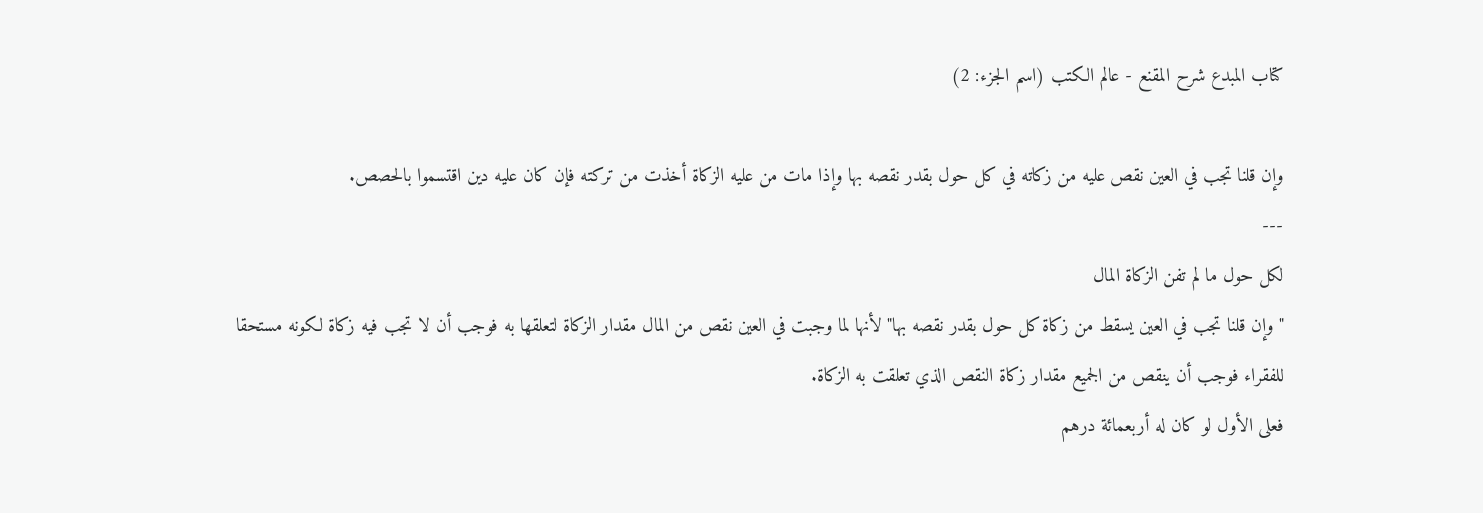كتاب المبدع شرح المقنع - عالم الكتب (اسم الجزء: 2)

وإن قلنا تجب في العين نقص عليه من زكاته في كل حول بقدر نقصه بها وإذا مات من عليه الزكاة أخذت من تركته فإن كان عليه دين اقتسموا بالحصص.
---
لكل حول ما لم تفن الزكاة المال
"وإن قلنا تجب في العين يسقط من زكاة كل حول بقدر نقصه بها" لأنها لما وجبت في العين نقص من المال مقدار الزكاة لتعلقها به فوجب أن لا تجب فيه زكاة لكونه مستحقا للفقراء فوجب أن ينقص من الجميع مقدار زكاة النقص الذي تعلقت به الزكاة.
فعلى الأول لو كان له أربعمائة درهم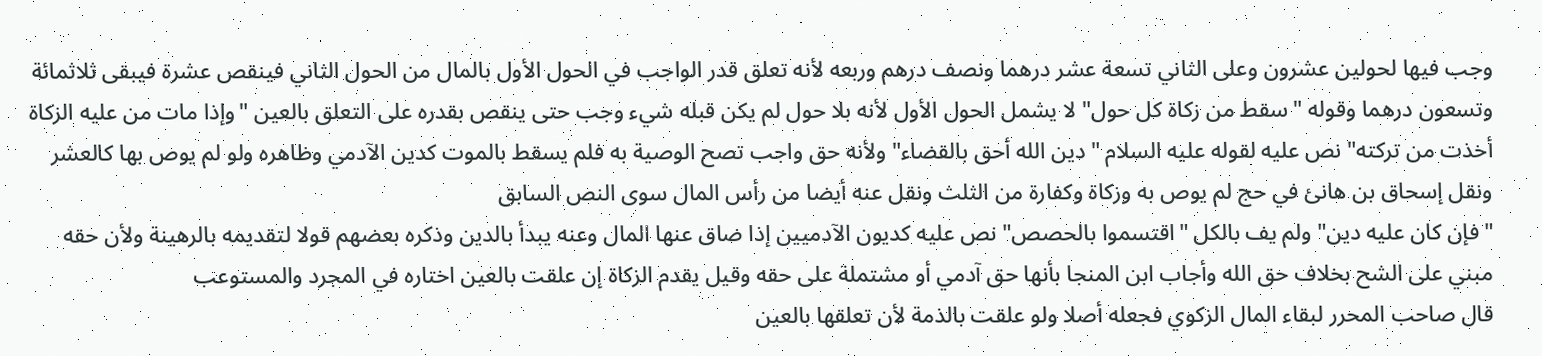وجب فيها لحولين عشرون وعلى الثاني تسعة عشر درهما ونصف درهم وربعه لأنه تعلق قدر الواجب في الحول الأول بالمال من الحول الثاني فينقص عشرة فيبقى ثلاثمائة وتسعون درهما وقوله "سقط من زكاة كل حول" لا يشمل الحول الأول لأنه بلا حول لم يكن قبله شيء وجب حتى ينقص بقدره على التعلق بالعين "وإذا مات من عليه الزكاة أخذت من تركته" نص عليه لقوله عليه السلام "دين الله أحق بالقضاء" ولأنه حق واجب تصح الوصية به فلم يسقط بالموت كدين الآدمي وظاهره ولو لم يوص بها كالعشر ونقل إسحاق بن هانئ في حج لم يوص به وزكاة وكفارة من الثلث ونقل عنه أيضا من رأس المال سوى النص السابق
"فإن كان عليه دين" ولم يف بالكل "اقتسموا بالحصص" نص عليه كديون الآدميين إذا ضاق عنها المال وعنه يبدأ بالدين وذكره بعضهم قولا لتقديمه بالرهينة ولأن حقه مبني على الشح بخلاف حق الله وأجاب ابن المنجا بأنها حق آدمي أو مشتملة على حقه وقيل يقدم الزكاة إن علقت بالعين اختاره في المجرد والمستوعب
قال صاحب المحرر لبقاء المال الزكوي فجعله أصلا ولو علقت بالذمة لأن تعلقها بالعين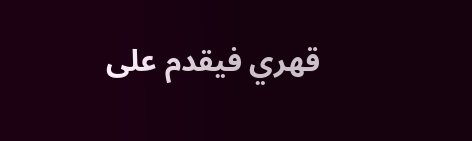قهري فيقدم على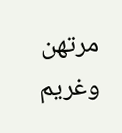مرتهن وغريم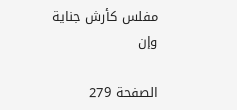مفلس كأرش جناية وإن

الصفحة 279